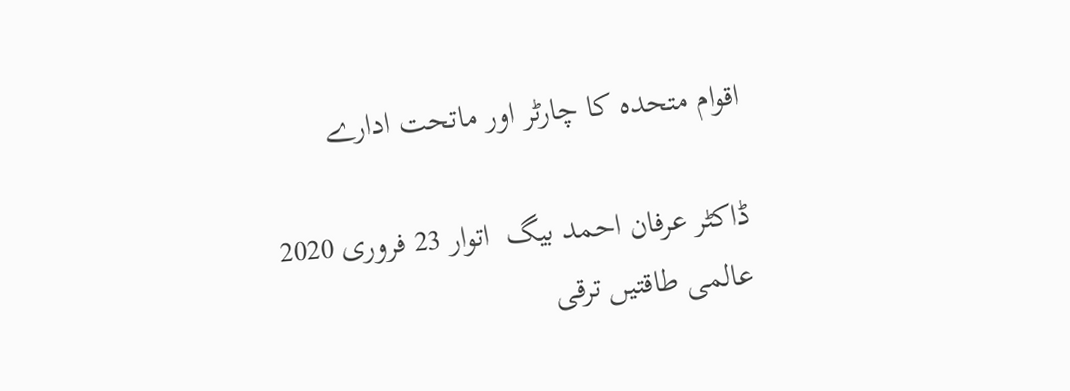اقوام متحدہ کا چارٹر اور ماتحت ادارے

ڈاکٹر عرفان احمد بیگ  اتوار 23 فروری 2020
عالمی طاقتیں ترقی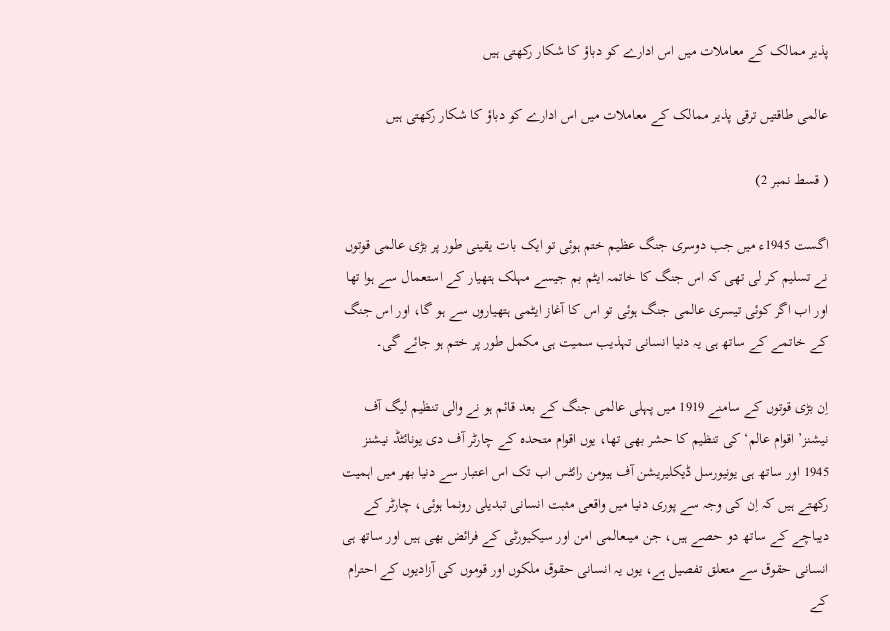پذیر ممالک کے معاملات میں اس ادارے کو دباؤ کا شکار رکھتی ہیں

عالمی طاقتیں ترقی پذیر ممالک کے معاملات میں اس ادارے کو دباؤ کا شکار رکھتی ہیں

( قسط نمبر 2)

اگست 1945ء میں جب دوسری جنگ عظیم ختم ہوئی تو ایک بات یقینی طور پر بڑی عالمی قوتوں نے تسلیم کر لی تھی کہ اس جنگ کا خاتمہ ایٹم بم جیسے مہلک ہتھیار کے استعمال سے ہوا تھا اور اب اگر کوئی تیسری عالمی جنگ ہوئی تو اس کا آغاز ایٹمی ہتھیاروں سے ہو گا، اور اس جنگ کے خاتمے کے ساتھ ہی یہ دنیا انسانی تہذیب سمیت ہی مکمل طور پر ختم ہو جائے گی۔

اِن بڑی قوتوں کے سامنے 1919 میں پہلی عالمی جنگ کے بعد قائم ہو نے والی تنظیم لیگ آف نیشنز’ اقوام عالم‘ کی تنظیم کا حشر بھی تھا، یوں اقوام متحدہ کے چارٹر آف دی یونائٹڈ نیشنز 1945 اور ساتھ ہی یونیورسل ڈیکلیریشن آف ہیومن رائٹس اب تک اس اعتبار سے دنیا بھر میں اہمیت رکھتے ہیں کہ اِن کی وجہ سے پوری دنیا میں واقعی مثبت انسانی تبدیلی رونما ہوئی، چارٹر کے دیباچے کے ساتھ دو حصے ہیں، جن میںعالمی امن اور سیکیورٹی کے فرائض بھی ہیں اور ساتھ ہی انسانی حقوق سے متعلق تفصیل ہے، یوں یہ انسانی حقوق ملکوں اور قوموں کی آزادیوں کے احترام کے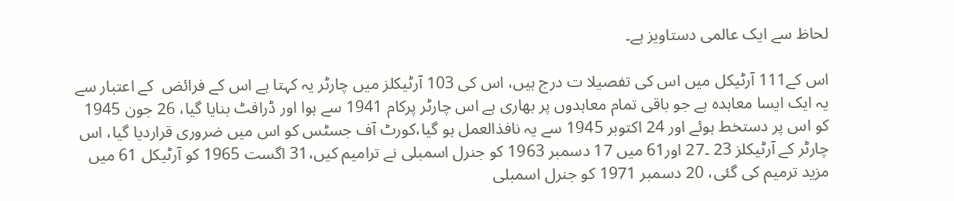لحاظ سے ایک عالمی دستاویز ہے۔

اس کے111 آرٹیکل میں اس کی تفصیلا ت درج ہیں، اس کی 103 آرٹیکلز میں چارٹر یہ کہتا ہے اس کے فرائض  کے اعتبار سے یہ ایک ایسا معاہدہ ہے جو باقی تمام معاہدوں پر بھاری ہے اس چارٹر پرکام 1941 سے ہوا اور ڈرافٹ بنایا گیا، 26 جون 1945 کو اس پر دستخط ہوئے اور 24 اکتوبر 1945 سے یہ نافذالعمل ہو گیا،کورٹ آف جسٹس کو اس میں ضروری قراردیا گیا، اس چارٹر کے آرٹیکلز 23 ۔27 اور61 میں 17 دسمبر 1963 کو جنرل اسمبلی نے ترامیم کیں،31 اگست 1965 کو آرٹیکل 61 میں مزید ترمیم کی گئی، 20 دسمبر 1971 کو جنرل اسمبلی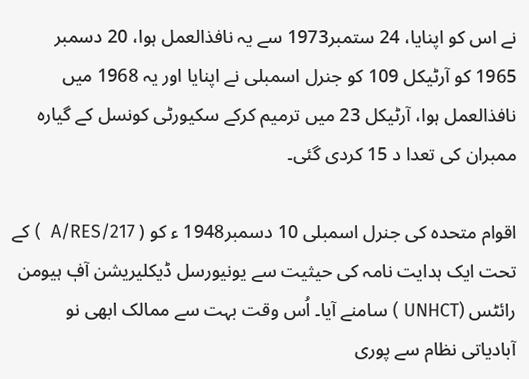نے اس کو اپنایا، 24 ستمبر1973 سے یہ نافذالعمل ہوا، 20 دسمبر 1965 کو آرٹیکل 109 کو جنرل اسمبلی نے اپنایا اور یہ 1968 میں نافذالعمل ہوا، آرٹیکل 23 میں ترمیم کرکے سکیورٹی کونسل کے گیارہ ممبران کی تعدا د 15 کردی گئی۔

اقوام متحدہ کی جنرل اسمبلی 10 دسمبر1948 ء کو ( A/RES/217  ) کے تحت ایک ہدایت نامہ کی حیثیت سے یونیورسل ڈیکلیریشن آفٖ ہیومن رائٹس (UNHCT ) سامنے آیا۔ اُس وقت بہت سے ممالک ابھی نو آبادیاتی نظام سے پوری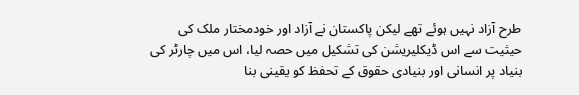طرح آزاد نہیں ہوئے تھے لیکن پاکستان نے آزاد اور خودمختار ملک کی حیثیت سے اس ڈیکلیریشن کی تشکیل میں حصہ لیا، اس میں چارٹر کی بنیاد پر انسانی اور بنیادی حقوق کے تحفظ کو یقینی بنا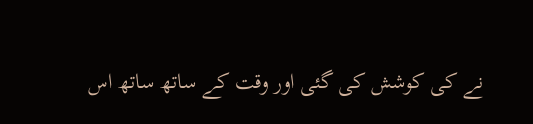نے کی کوشش کی گئی اور وقت کے ساتھ ساتھ اس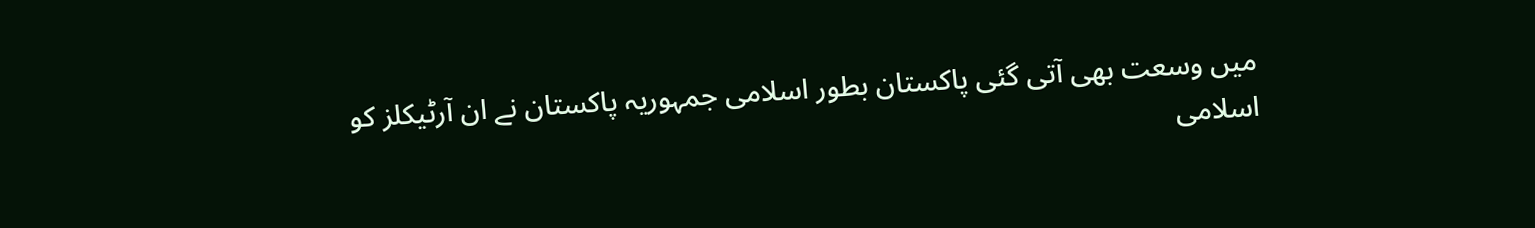میں وسعت بھی آتی گئی پاکستان بطور اسلامی جمہوریہ پاکستان نے ان آرٹیکلز کو اسلامی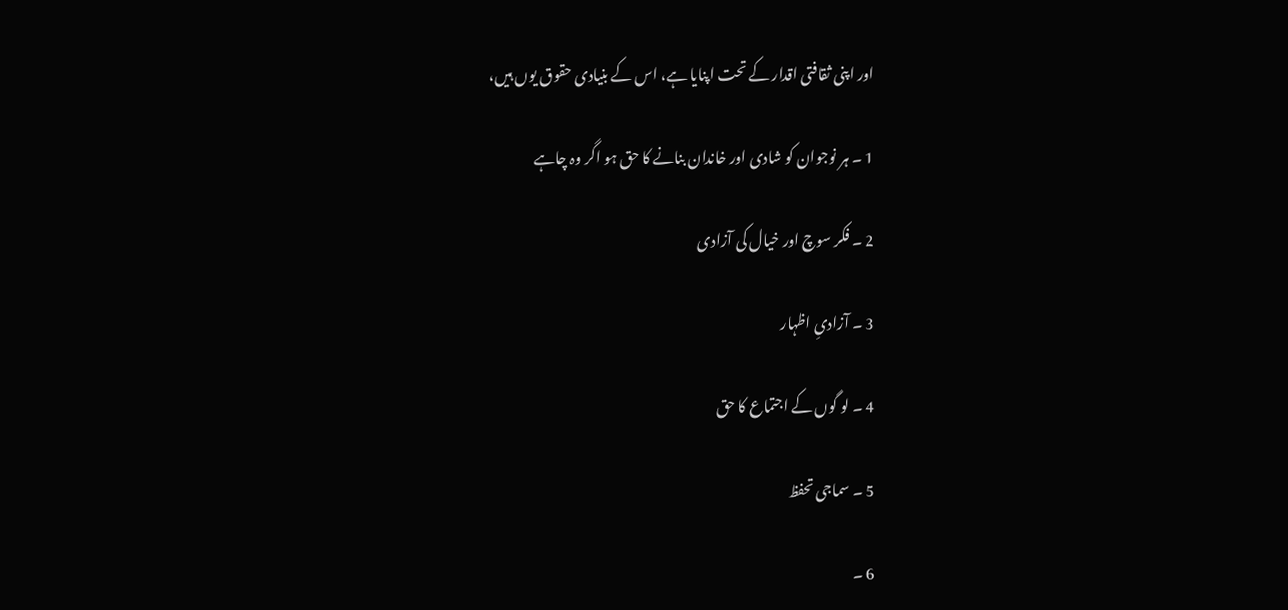اور اپنی ثقافتی اقدار کے تحت اپنایا ہے، اس کے بنیادی حقوق یوں ہیں،

1 ۔ ہر نوجوان کو شادی اور خاندان بنانے کا حق ہو اگر وہ چاہے

2 ۔ فکر سوچ اور خیال کی آزادی

3 ۔ آزادیِ اظہار

4 ۔ لو گوں کے اجتماع کا حق

5 ۔ سماجی تحفظ

6 ۔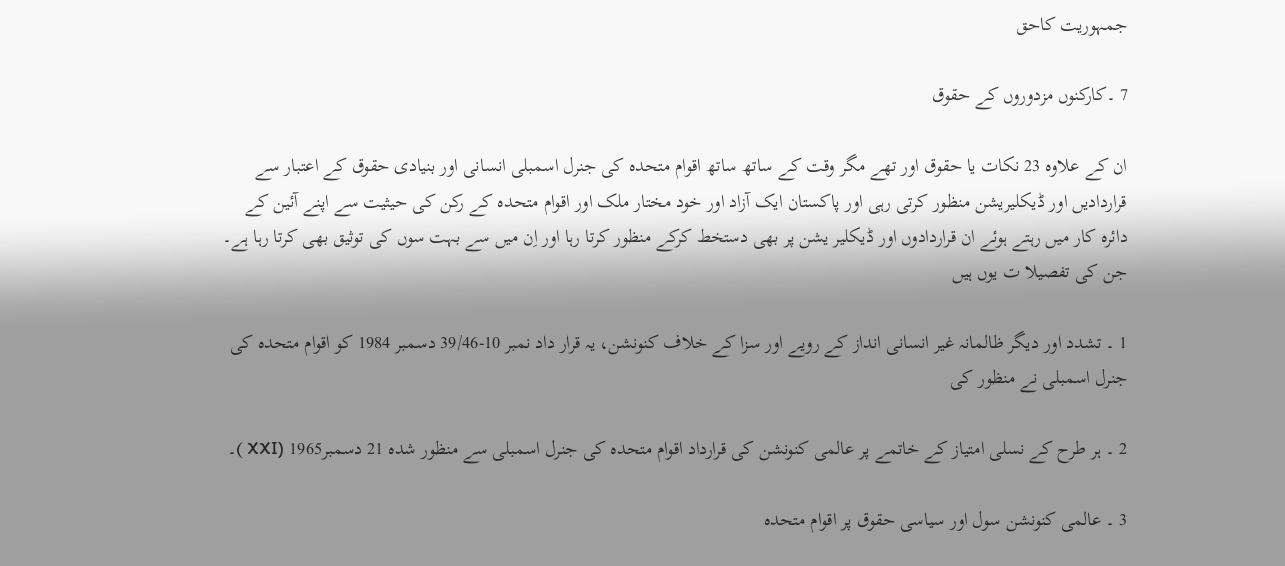جمہوریت کاحق

7 ۔کارکنوں مزدوروں کے حقوق

ان کے علاوہ 23 نکات یا حقوق اور تھے مگر وقت کے ساتھ ساتھ اقوام متحدہ کی جنرل اسمبلی انسانی اور بنیادی حقوق کے اعتبار سے قراردادیں اور ڈیکلیریشن منظور کرتی رہی اور پاکستان ایک آزاد اور خود مختار ملک اور اقوام متحدہ کے رکن کی حیثیت سے اپنے آئین کے دائرہ کار میں رہتے ہوئے ان قراردادوں اور ڈیکلیر یشن پر بھی دستخط کرکے منظور کرتا رہا اور اِن میں سے بہت سوں کی توثیق بھی کرتا رہا ہے۔ جن کی تفصیلا ت یوں ہیں

1 ۔ تشدد اور دیگر ظالمانہ غیر انسانی انداز کے رویے اور سزا کے خلاف کنونشن، یہ قرار داد نمبر 10-39/46 دسمبر 1984 کو اقوام متحدہ کی جنرل اسمبلی نے منظور کی

2 ۔ ہر طرح کے نسلی امتیاز کے خاتمے پر عالمی کنونشن کی قرارداد اقوام متحدہ کی جنرل اسمبلی سے منظور شدہ 21 دسمبر1965 (XXI )۔

3 ۔ عالمی کنونشن سول اور سیاسی حقوق پر اقوام متحدہ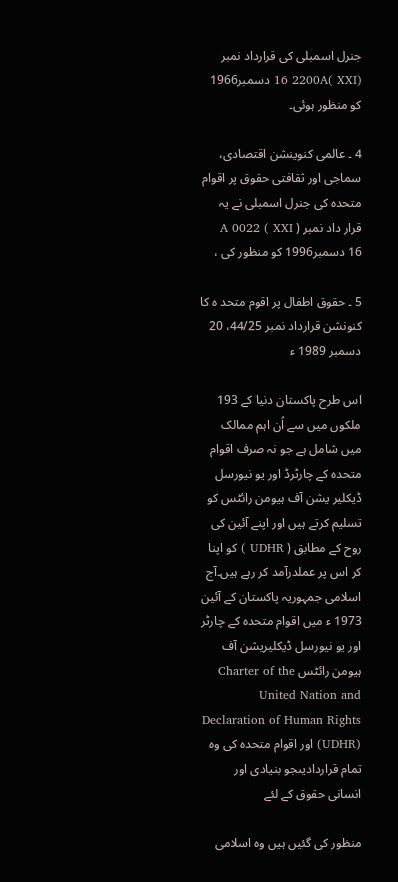جنرل اسمبلی کی قرارداد نمبر (XXI )16 2200A دسمبر1966 کو منظور ہوئی۔

4 ۔ عالمی کنوینشن اقتصادی، سماجی اور ثقافتی حقوق پر اقوام متحدہ کی جنرل اسمبلی نے یہ قرار داد نمبر ( XXI ) A 0022  16 دسمبر1996 کو منظور کی ،

5 ۔ حقوق اطفال پر اقوم متحد ہ کا کنونشن قرارداد نمبر 44/25، 20 دسمبر 1989 ء

اس طرح پاکستان دنیا کے 193 ملکوں میں سے اُن اہم ممالک میں شامل ہے جو نہ صرف اقوام متحدہ کے چارٹرڈ اور یو نیورسل ڈیکلیر یشن آف ہیومن رائٹس کو تسلیم کرتے ہیں اور اپنے آئین کی روح کے مطابق ( UDHR ) کو اپنا کر اس پر عملدرآمد کر رہے ہیں۔آج اسلامی جمہوریہ پاکستان کے آئین 1973 ء میں اقوام متحدہ کے چارٹر اور یو نیورسل ڈیکلیریشن آف ہیومن رائٹس Charter of the United Nation and Declaration of Human Rights (UDHR) اور اقوام متحدہ کی وہ تمام قراردادیںجو بنیادی اور انسانی حقوق کے لئے

منظور کی گئیں ہیں وہ اسلامی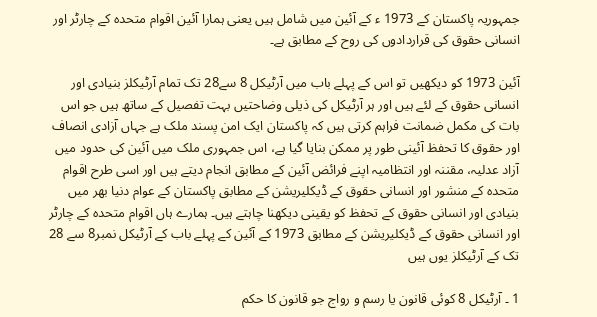جمہوریہ پاکستان کے 1973 ء کے آئین میں شامل ہیں یعنی ہمارا آئین اقوام متحدہ کے چارٹر اور انسانی حقوق کی قراردادوں کی روح کے مطابق ہے۔

آئین 1973 کو دیکھیں تو اس کے پہلے باب میں آرٹیکل 8 سے28 تک تمام آرٹیکلز بنیادی اور انسانی حقوق کے لئے ہیں اور ہر آرٹیکل کی ذیلی وضاحتیں بہت تفصیل کے ساتھ ہیں جو اس بات کی مکمل ضمانت فراہم کرتی ہیں کہ پاکستان ایک امن پسند ملک ہے جہاں آزادی انصاف اور حقوق کا تحفظ آئینی طور پر ممکن بنایا گیا ہے، اس جمہوری ملک میں آئین کی حدود میں آزاد عدلیہ، مقننہ اور انتظامیہ اپنے فرائض آئین کے مطابق انجام دیتے ہیں اور اسی طرح اقوام متحدہ کے منشور اور انسانی حقوق کے ڈیکلیریشن کے مطابق پاکستان کے عوام دنیا بھر میں بنیادی اور انسانی حقوق کے تحفظ کو یقینی دیکھنا چاہتے ہیں۔ ہمارے ہاں اقوام متحدہ کے چارٹر اور انسانی حقوق کے ڈیکلیریشن کے مطابق 1973 کے آئین کے پہلے باب کے آرٹیکل نمبر8 سے 28 تک کے آرٹیکلز یوں ہیں

1 ۔ آرٹیکل 8 کوئی قانون یا رسم و رواج جو قانون کا حکم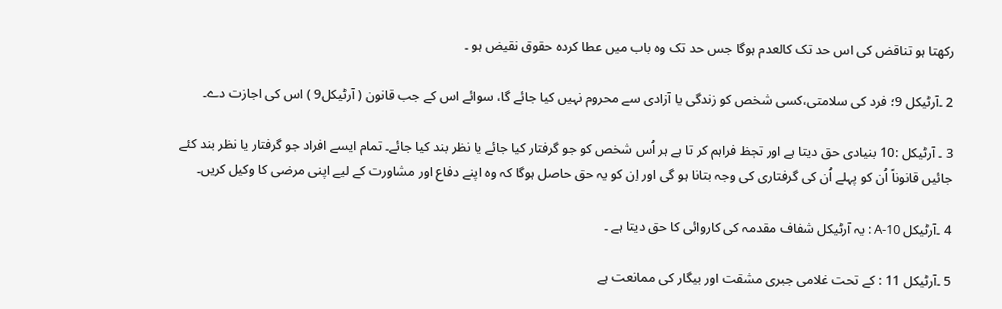رکھتا ہو تناقض کی اس حد تک کالعدم ہوگا جس حد تک وہ باب میں عطا کردہ حقوق نقیض ہو ۔

2 ۔آرٹیکل 9؛ فرد کی سلامتی،کسی شخص کو زندگی یا آزادی سے محروم نہیں کیا جائے گا، سوائے اس کے جب قانون ( آرٹیکل9 ) اس کی اجازت دے۔

3 ۔ آرٹیکل :10 بنیادی حق دیتا ہے اور تحٖظ فراہم کر تا ہے ہر اُس شخص کو جو گرفتار کیا جائے یا نظر بند کیا جائے۔ تمام ایسے افراد جو گرفتار یا نظر بند کئے جائیں قانوناً اُن کو پہلے اُن کی گرفتاری کی وجہ بتانا ہو گی اور اِن کو یہ حق حاصل ہوگا کہ وہ اپنے دفاع اور مشاورت کے لیے اپنی مرضی کا وکیل کریں۔

4 ۔آرٹیکل 10-A : یہ آرٹیکل شفاف مقدمہ کی کاروائی کا حق دیتا ہے ۔

5 ۔آرٹیکل 11 : کے تحت غلامی جبری مشقت اور بیگار کی ممانعت ہے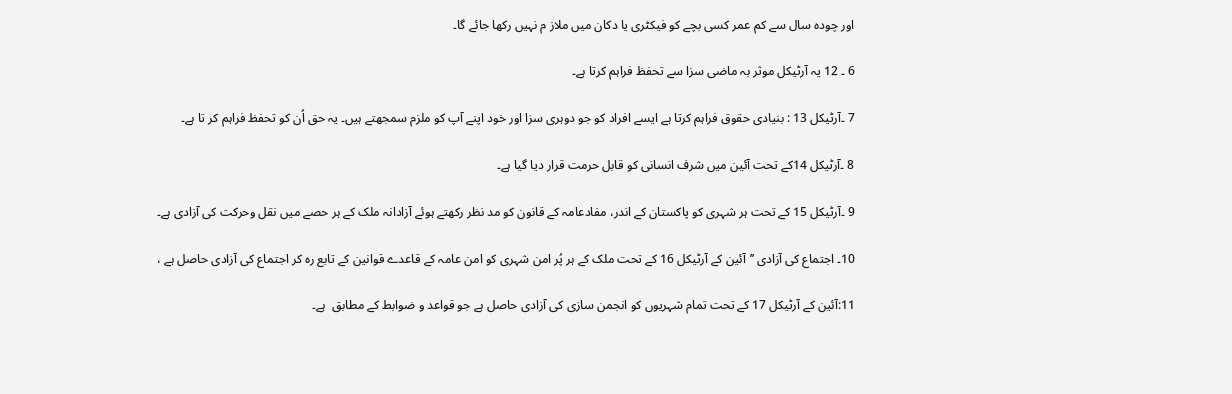اور چودہ سال سے کم عمر کسی بچے کو فیکٹری یا دکان میں ملاز م نہیں رکھا جائے گا۔

6 ۔ 12 یہ آرٹیکل موثر بہ ماضی سزا سے تحفظ فراہم کرتا ہے۔

7 ۔آرٹیکل 13 : بنیادی حقوق فراہم کرتا ہے ایسے افراد کو جو دوہری سزا اور خود اپنے آپ کو ملزم سمجھتے ہیں۔ یہ حق اُن کو تحفظ فراہم کر تا ہے۔

8 ۔آرٹیکل 14کے تحت آئین میں شرف انسانی کو قابل حرمت قرار دیا گیا ہے۔

9 ۔آرٹیکل 15 کے تحت ہر شہری کو پاکستان کے اندر، مفادعامہ کے قانون کو مد نظر رکھتے ہوئے آزادانہ ملک کے ہر حصے میں نقل وحرکت کی آزادی ہے۔

10۔ اجتماع کی آزادی ’’آئین کے آرٹیکل 16 کے تحت ملک کے ہر پُر امن شہری کو امن عامہ کے قاعدے قوانین کے تابع رہ کر اجتماع کی آزادی حاصل ہے ،

11:آئین کے آرٹیکل 17 کے تحت تمام شہریوں کو انجمن سازی کی آزادی حاصل ہے جو قواعد و ضوابط کے مطابق  ہے۔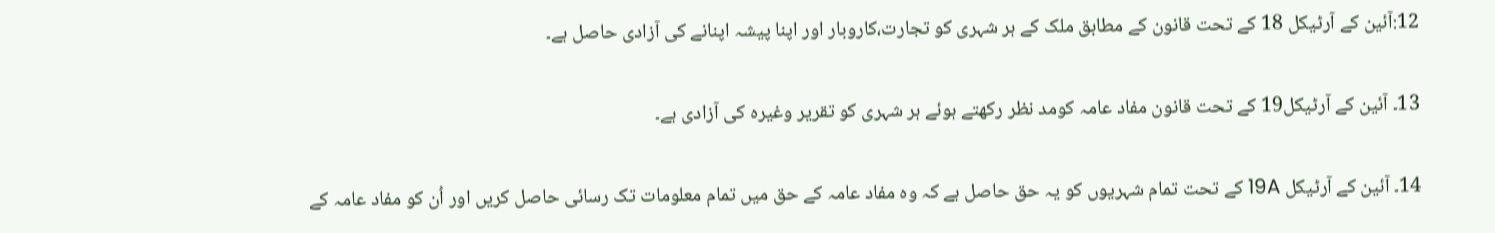12:آئین کے آرٹیکل 18 کے تحت قانون کے مطابق ملک کے ہر شہری کو تجارت،کاروبار اور اپنا پیشہ اپنانے کی آزادی حاصل ہے۔

13۔ آئین کے آرٹیکل19 کے تحت قانون مفاد عامہ کومد نظر رکھتے ہوئے ہر شہری کو تقریر وغیرہ کی آزادی ہے۔

14۔ آئین کے آرٹیکل 19A کے تحت تمام شہریوں کو یہ حق حاصل ہے کہ وہ مفاد عامہ کے حق میں تمام معلومات تک رسائی حاصل کریں اور اُن کو مفاد عامہ کے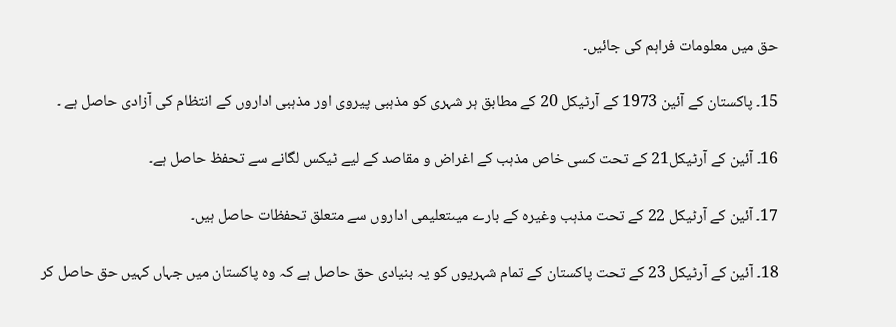حق میں معلومات فراہم کی جائیں۔

15۔ پاکستان کے آئین 1973 کے آرٹیکل 20 کے مطابق ہر شہری کو مذہبی پیروی اور مذہبی اداروں کے انتظام کی آزادی حاصل ہے ۔

16۔ آئین کے آرٹیکل21 کے تحت کسی خاص مذہب کے اغراض و مقاصد کے لیے ٹیکس لگانے سے تحفظ حاصل ہے۔

17۔ آئین کے آرٹیکل 22 کے تحت مذہب وغیرہ کے بارے میںتعلیمی اداروں سے متعلق تحفظات حاصل ہیں۔

18۔ آئین کے آرٹیکل 23 کے تحت پاکستان کے تمام شہریوں کو یہ بنیادی حق حاصل ہے کہ وہ پاکستان میں جہاں کہیں حق حاصل کر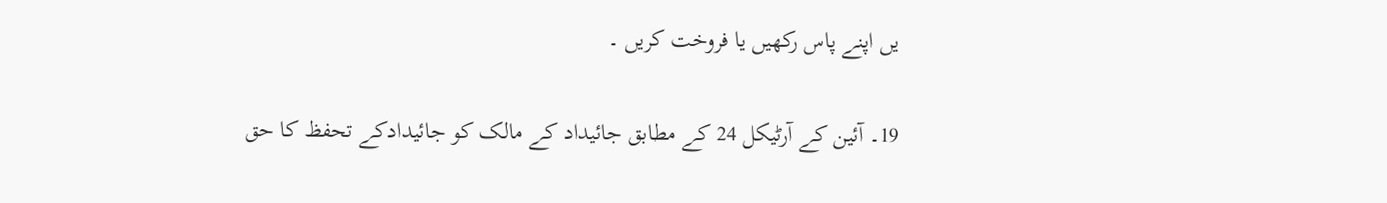یں اپنے پاس رکھیں یا فروخت کریں ۔

19۔ آئین کے آرٹیکل 24 کے مطابق جائیداد کے مالک کو جائیدادکے تحفظ کا حق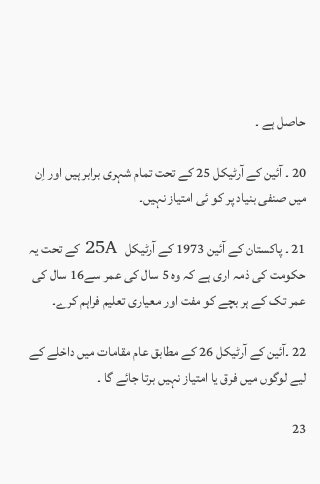حاصل ہے ۔

20 ۔ آئین کے آرٹیکل 25 کے تحت تمام شہری برابر ہیں اور اِن میں صنفی بنیاد پر کو ئی امتیاز نہیں۔

21 ۔ پاکستان کے آئین 1973 کے آرٹیکل   25A کے تحت یہ حکومت کی ذمہ اری ہے کہ وہ 5 سال کی عمر سے16 سال کی عمر تک کے ہر بچے کو مفت اور معیاری تعلیم فراہم کرے۔

22 ۔آئین کے آرٹیکل 26 کے مطابق عام مقامات میں داخلے کے لیے لوگوں میں فرق یا امتیاز نہیں برتا جائے گا ۔

23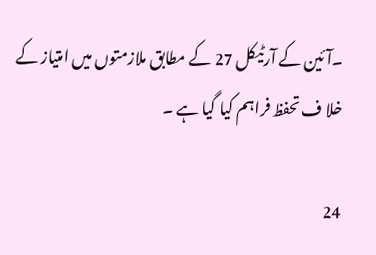۔آئین کے آرٹیکل 27 کے مطابق ملازمتوں میں امتیاز کے خلا ف تحفظ فراہم کیا گیا ہے ۔

24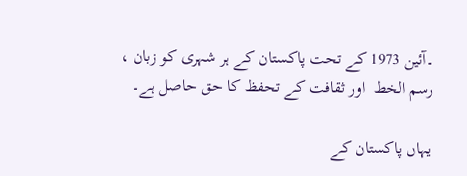۔آئین 1973 کے تحت پاکستان کے ہر شہری کو زبان ، رسم الخط  اور ثقافت کے تحفظ کا حق حاصل ہے۔

یہاں پاکستان کے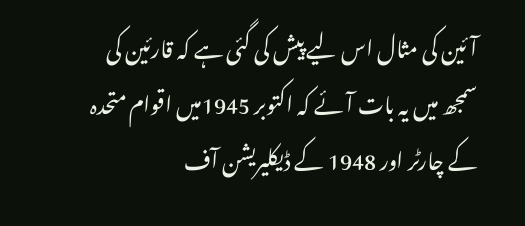آئین کی مثال اس لیے پیش کی گئی ہے کہ قارئین کی سمجھ میں یہ بات آئے کہ اکتوبر 1945میں اقوام متحدہ کے چارٹر اور 1948 کے ڈیکلیریشن آف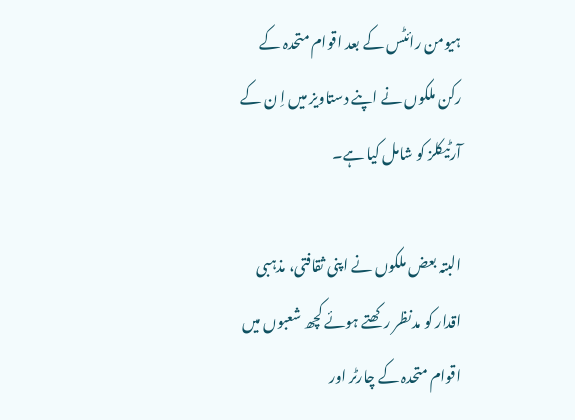ہیومن رائٹس کے بعد اقوام متحدہ کے رکن ملکوں نے اپنے دستاویز میں اِ ن کے آرٹیکلز کو شامل کیا ہے۔

البتہ بعض ملکوں نے اپنی ثقافتی، مذہبی اقدار کو مدنظر رکھتے ہوئے کچھ شعبوں میں اقوام متحدہ کے چارٹر اور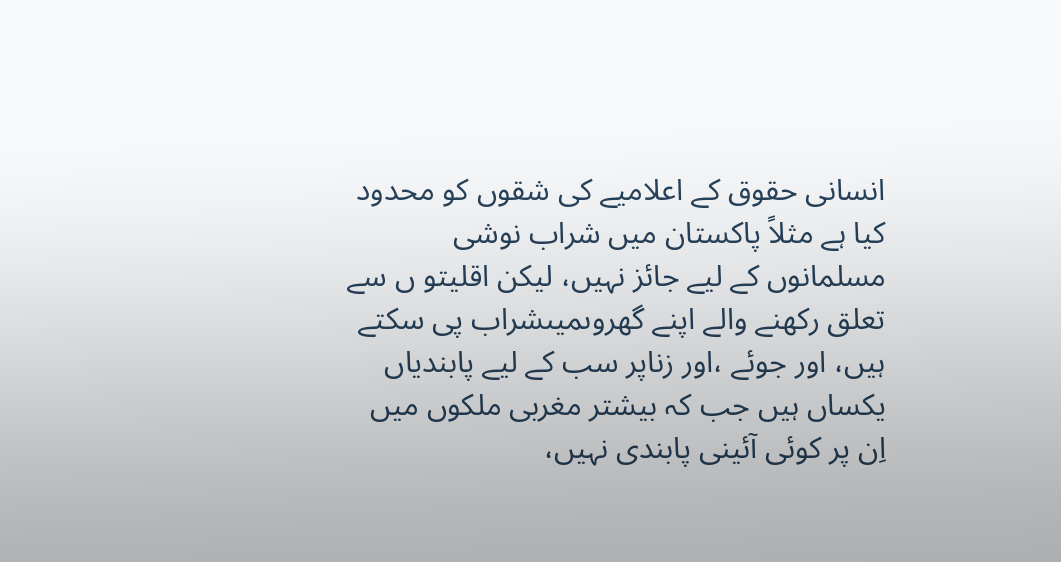انسانی حقوق کے اعلامیے کی شقوں کو محدود کیا ہے مثلاً پاکستان میں شراب نوشی مسلمانوں کے لیے جائز نہیں، لیکن اقلیتو ں سے تعلق رکھنے والے اپنے گھروںمیںشراب پی سکتے ہیں، اور جوئے ،اور زناپر سب کے لیے پابندیاں یکساں ہیں جب کہ بیشتر مغربی ملکوں میں اِن پر کوئی آئینی پابندی نہیں،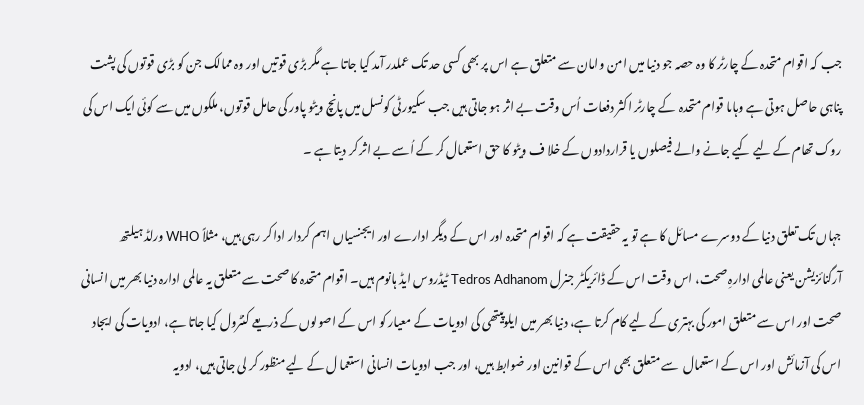جب کہ اقوام متحدہ کے چارٹر کا وہ حصہ جو دنیا میں امن وامان سے متعلق ہے اس پر بھی کسی حد تک عملدر آمد کیا جاتا ہے مگر بڑی قوتیں اور وہ ممالک جن کو بڑی قوتوں کی پشت پناہی حاصل ہوتی ہے وہاںا قوام متحدہ  کے چارٹر اکثر دفعات اُس وقت بے اثر ہو جاتی ہیں جب سکیورٹی کونسل میں پانچ ویٹو پاور کی حامل قوتوں، ملکوں میں سے کوئی ایک اس کی روک تھام کے لیے کیے جانے والے فیصلوں یا قراردادوں کے خلا ف ویٹو کا حق استعمال کر کے اُسے بے اثر کر دیتا ہے ۔

جہاں تک تعلق دنیا کے دوسرے مسائل کا ہے تو یہ حقیقت ہے کہ اقوام متحدہ اور اس کے دیگر ادارے اور ایجنسیاں اہم کردار ادا کر رہی ہیں، مثلاً WHO ورلڈ ہیلتھ آرگنائزیشن یعنی عالمی ادارہِ صحت، اس وقت اس کے ڈائریکٹر جنرل Tedros Adhanom ٹیڈروس ایڈ ہانوم ہیں۔ اقوام متحدہ کا صحت سے متعلق یہ عالمی ادارہ دنیا بھر میں انسانی صحت اور اس سے متعلق امور کی بہتری کے لیے کام کرتا ہے، دنیا بھر میں ایلوپیتھی کی ادویات کے معیار کو اس کے اصولوں کے ذریعے کنٹرول کیا جاتا ہے، ادویات کی ایجاد اس کی آزمائش اور اس کے استعمال  سے متعلق بھی اس کے قوانین اور ضوابط ہیں، اور جب ادویات انسانی استعما ل کے لیے منظور کر لی جاتی ہیں، ادویہ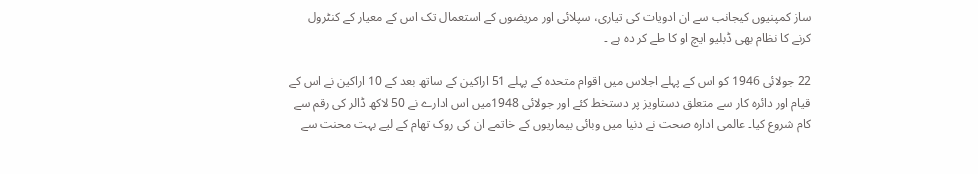ساز کمپنیوں کیجانب سے ان ادویات کی تیاری، سپلائی اور مریضوں کے استعمال تک اس کے معیار کے کنٹرول کرنے کا نظام بھی ڈبلیو ایچ او کا طے کر دہ ہے ۔

22 جولائی 1946 کو اس کے پہلے اجلاس میں اقوام متحدہ کے پہلے 51 اراکین کے ساتھ بعد کے 10 اراکین نے اس کے قیام اور دائرہ کار سے متعلق دستاویز پر دستخط کئے اور جولائی 1948میں اس ادارے نے 50 لاکھ ڈالر کی رقم سے کام شروع کیا۔ عالمی ادارہ صحت نے دنیا میں وبائی بیماریوں کے خاتمے ان کی روک تھام کے لیے بہت محنت سے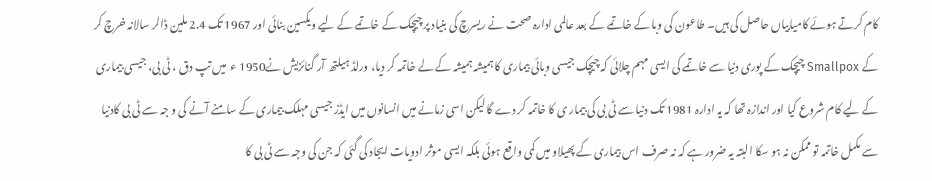کام کرتے ہوئے کامیابیاں حاصل کی ہیں۔ طاعون کی وبا کے خاتمے کے بعد عالمی ادارہ صحت نے ریسرچ کی بنیاد پر چیچک کے خاتمے کے لیے ویکسین بنائی اور 1967 تک 2.4 ملین ڈالر سالانہ خرچ کر کے Smallpox چیچک کے پوری دنیا سے خاتمے کی ایسی مہم چلائی کہ چیچک جیسی وبائی بیماری کا ہمیشہ ہمیشہ کے لے خاتمہ کر دیا، ورلڈ ہیلتھ آر گنائزیش نے1950 ء  میں تپ دق ، ٹی بی، جیسی بیماری کے لیے کام شروع کیا اور اندازہ تھا کہ یہ ادارہ 1981 تک دنیا سے ٹی بی کی بیمار ی کا خاتمہ کر دے گا لیکن اسی زمانے میں انسانوں میں ایڈز جیسی مہلک بیماری کے سامنے آنے کی و جہ سے ٹی بی کادنیا سے مکمل خاتمہ تو ممکن نہ ہو سکا البتہ یہ ضرور ہے کہ نہ صرف اس بیماری کے پھیلاو میں کمی واقع ہوئی بلکہ ایسی موثر ادویات ایجاد کی گئی کہ جن کی وجہ سے ٹی بی کا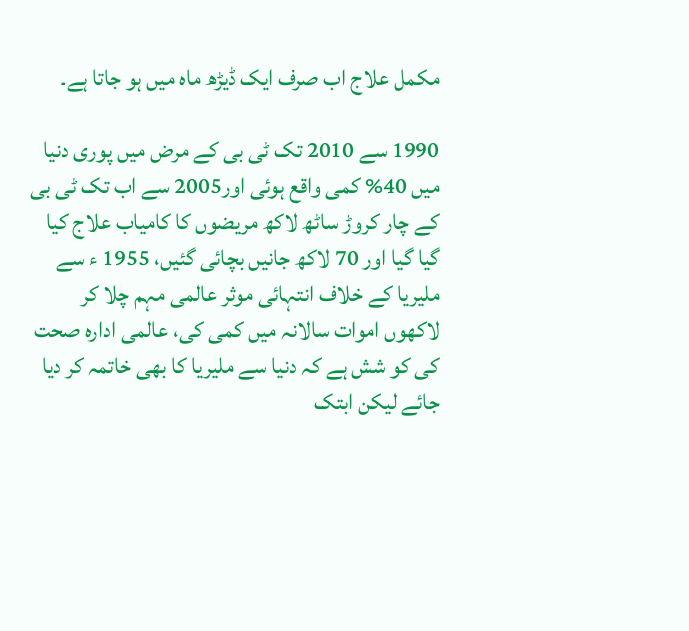مکمل علاج اب صرف ایک ڈیڑھ ماہ میں ہو جاتا ہے۔

1990 سے 2010 تک ٹی بی کے مرض میں پوری دنیا میں 40% کمی واقع ہوئی اور2005 سے اب تک ٹی بی کے چار کروڑ ساٹھ لاکھ مریضوں کا کامیاب علاج کیا گیا گیا اور 70 لاکھ جانیں بچائی گئیں، 1955 ء سے ملیریا کے خلاف انتہائی موثر عالمی مہم چلا کر لاکھوں اموات سالانہ میں کمی کی، عالمی ادارہ صحت کی کو شش ہے کہ دنیا سے ملیریا کا بھی خاتمہ کر دیا جائے لیکن ابتک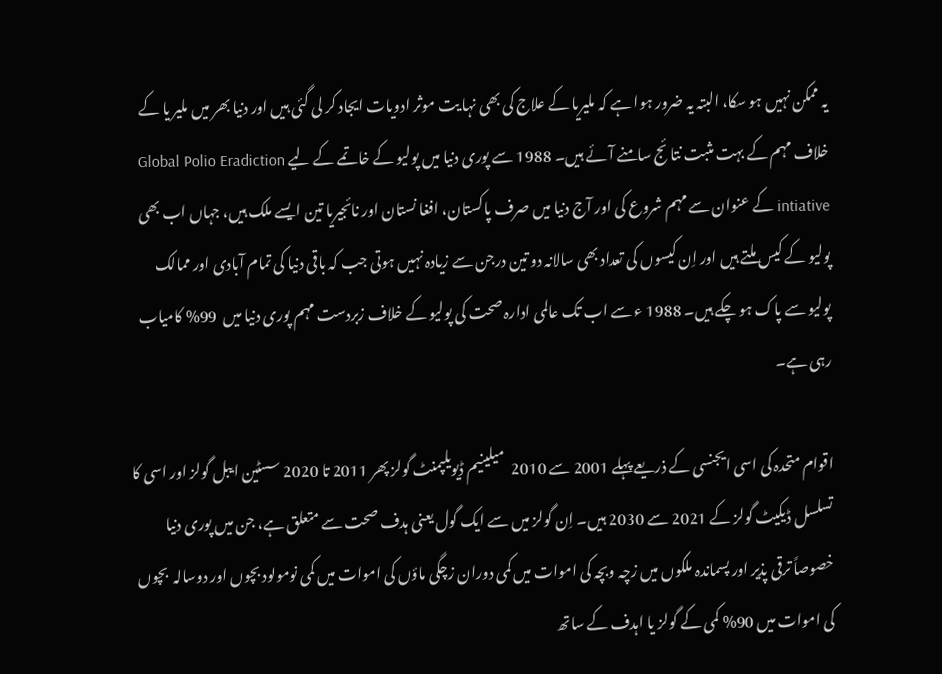یہ ممکن نہیں ہو سکا، البتہ یہ ضرور ہوا ہے کہ ملیریا کے علاج کی بھی نہا یت موثر ادویات ایجاد کر لی گئی ہیں اور دنیا بھر میں ملیر یا کے خلاف مہم کے بہت مثبت نتا ئج سامنے آئے ہیں۔ 1988 سے پوری دنیا میں پولیو کے خاتمے کے لیے Global Polio Eradiction intiative کے عنوان سے مہم شروع کی اور آج دنیا میں صرف پاکستان، افغا نستان اور نائجیریا تین ایسے ملک ہیں، جہاں اب بھی پولیو کے کیس ملتے ہیں اور اِن کیسوں کی تعداد بھی سالانہ دو تین درجن سے زیادہ نہیں ہوتی جب کہ باقی دنیا کی تمام آبادی اور ممالک پولیو سے پاک ہو چکے ہیں۔ 1988 ء سے اب تک عالمی ادارہ صحت کی پولیو کے خلاف زبردست مہم پوری دنیا میں  99% کامیاب رہی ہے۔

اقوام متحدہ کی اسی ایجنسی کے ذریعے پہلے 2001 سے 2010  میلینیم ڈیویلپمنٹ گولز پھر 2011 تا 2020 سسٹین ایبل گولز اور اسی کا تسلسل ڈیکیٹ گولز کے 2021 سے 2030 ہیں۔ اِن گولز میں سے ایک گول یعنی ہدف صحت سے متعلق ہے، جن میں پوری دنیا خصوصاً ترقی پذیر اور پسماندہ ملکوں میں زچہ وبچہ کی اموات میں کمی دوران زچگی ماؤں کی اموات میں کمی نومولود بچوں اور دوسالہ  بچوں کی اموات میں 90% کمی کے گولز یا اہدف کے ساتھ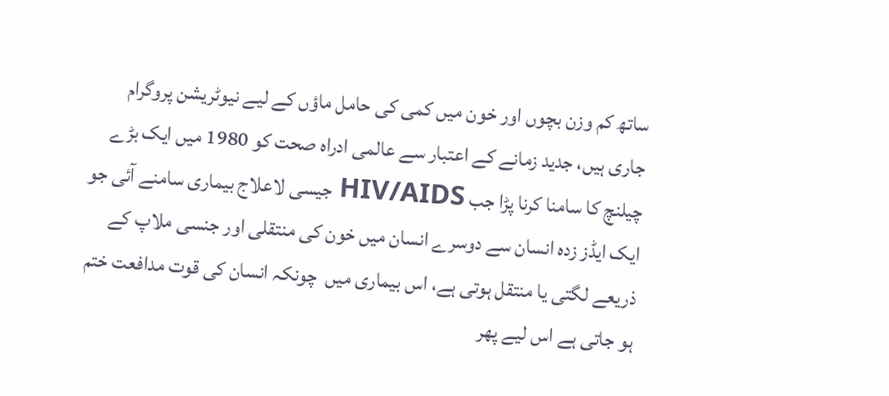ساتھ کم وزن بچوں اور خون میں کمی کی حامل ماؤں کے لیے نیوٹریشن پروگرام جاری ہیں، جدید زمانے کے اعتبار سے عالمی ادراہ صحت کو 1980 میں ایک بڑے چیلنچ کا سامنا کرنا پڑا جب HIV/AIDS جیسی لاعلاج بیماری سامنے آئی جو ایک ایڈز زدہ انسان سے دوسرے انسان میں خون کی منتقلی اور جنسی ملاپ کے ذریعے لگتی یا منتقل ہوتی ہے، اس بیماری میں  چونکہ انسان کی قوت مدافعت ختم ہو جاتی ہے اس لیے پھر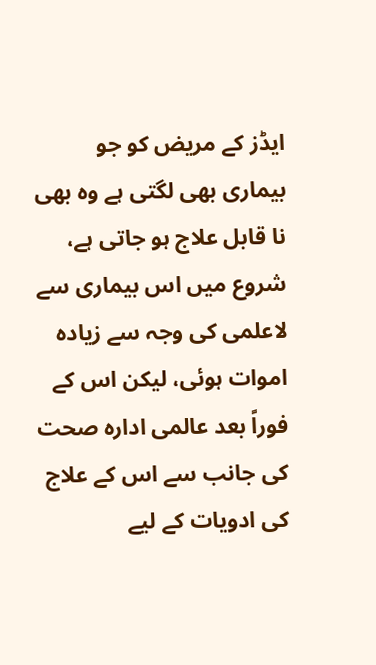ایڈز کے مریض کو جو بیماری بھی لگتی ہے وہ بھی نا قابل علاج ہو جاتی ہے،  شروع میں اس بیماری سے لاعلمی کی وجہ سے زیادہ اموات ہوئی، لیکن اس کے فوراً بعد عالمی ادارہ صحت کی جانب سے اس کے علاج کی ادویات کے لیے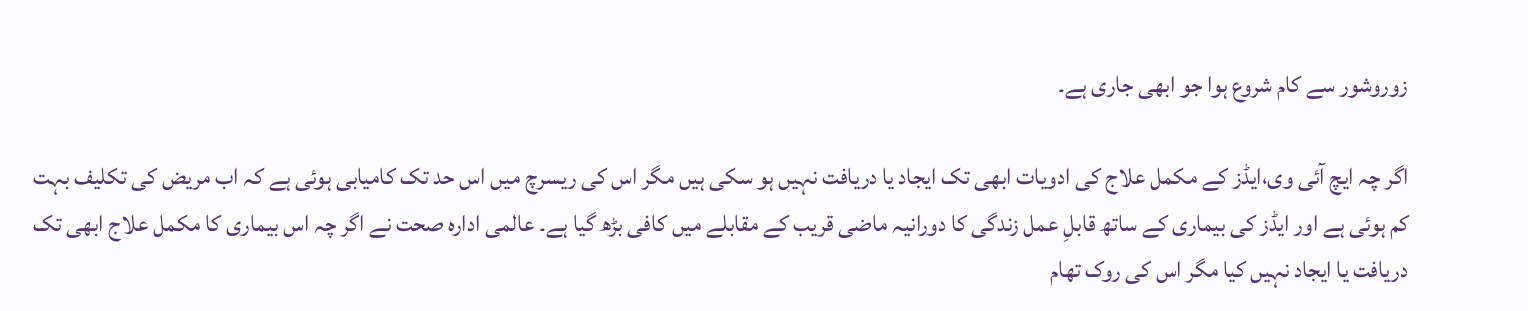زوروشور سے کام شروع ہوا جو ابھی جاری ہے۔

اگر چہ ایچ آئی وی،ایڈز کے مکمل علاج کی ادویات ابھی تک ایجاد یا دریافت نہیں ہو سکی ہیں مگر اس کی ریسرچ میں اس حد تک کامیابی ہوئی ہے کہ اب مریض کی تکلیف بہت کم ہوئی ہے اور ایڈز کی بیماری کے ساتھ قابلِ عمل زندگی کا دورانیہ ماضی قریب کے مقابلے میں کافی بڑھ گیا ہے۔ عالمی ادارہ صحت نے اگر چہ اس بیماری کا مکمل علاج ابھی تک دریافت یا ایجاد نہیں کیا مگر اس کی روک تھام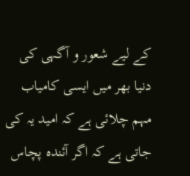کے لیے شعور و آگہی کی دنیا بھر میں ایسی کامیاب مہم چلائی ہے کہ امید یہ کی جاتی ہے کہ اگر آئندہ پچاس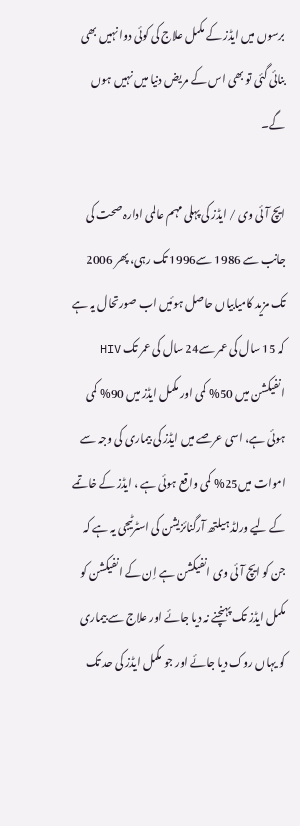برسوں میں ایڈز کے مکمل علاج کی کوئی دوا نہیں بھی بنائی گئی تو بھی اس کے مریض دنیا میں نہیں ہوں گے۔

ایچ آئی وی / ایڈز کی پہلی مہم عالمی ادارہ صحت کی جانب سے 1986 سے1996 تک رہی، پھر 2006 تک مزید کامیابیاں حاصل ہوئیں اب صورتحال یہ ہے کہ 15 سال کی عمر سے24 سال کی عمر تک HIV انفیکشن میں 50% کمی اور مکمل ایڈز میں 90% کمی ہوئی ہے، اسی عرصے میں ایڈز کی بیماری کی وجہ سے اموات میں25% کمی واقع ہوئی ہے ، ایڈز کے خاتمے کے لیے ورلڈ ہیلتھ آرگنائزیشن کی اسٹرٹیجی یہ ہے کہ جن کو ایچ آئی وی انفیکشن ہے اِن کے انفیکشن کو مکمل ایڈز تک پہنچنے نہ دیا جائے اور علاج سے بیماری کو یہاں روک دیا جائے اور جو مکمل ایڈز کی حد تک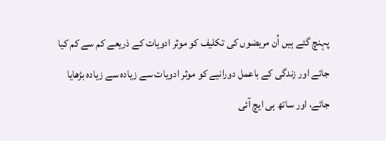پہنچ گئے ہیں اُن مریضوں کی تکلیف کو موثر ادویات کے ذریعے کم سے کم کیا جائے اور زندگی کے باعمل دورانیے کو موثر ادویات سے زیادہ سے زیادہ بڑھایا جائے، اور ساتھ ہی ایچ آئی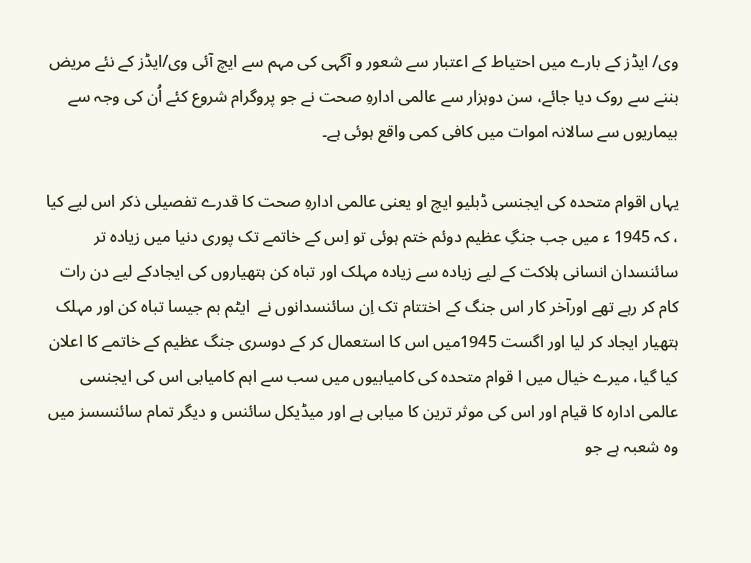وی/ ایڈز کے بارے میں احتیاط کے اعتبار سے شعور و آگہی کی مہم سے ایچ آئی وی/ایڈز کے نئے مریض بننے سے روک دیا جائے، سن دوہزار سے عالمی ادارہِ صحت نے جو پروگرام شروع کئے اُن کی وجہ سے بیماریوں سے سالانہ اموات میں کافی کمی واقع ہوئی ہے۔

یہاں اقوام متحدہ کی ایجنسی ڈبلیو ایچ او یعنی عالمی ادارہِ صحت کا قدرے تفصیلی ذکر اس لیے کیا ، کہ 1945 ء میں جب جنگِ عظیم دوئم ختم ہوئی تو اِس کے خاتمے تک پوری دنیا میں زیادہ تر سائنسدان انسانی ہلاکت کے لیے زیادہ سے زیادہ مہلک اور تباہ کن ہتھیاروں کی ایجادکے لیے دن رات کام کر رہے تھے اورآخر کار اس جنگ کے اختتام تک اِن سائنسدانوں نے  ایٹم بم جیسا تباہ کن اور مہلک ہتھیار ایجاد کر لیا اور اگست 1945میں اس کا استعمال کر کے دوسری جنگ عظیم کے خاتمے کا اعلان کیا گیا، میرے خیال میں ا قوام متحدہ کی کامیابیوں میں سب سے اہم کامیابی اس کی ایجنسی عالمی ادارہ کا قیام اور اس کی موثر ترین کا میابی ہے اور میڈیکل سائنس و دیگر تمام سائنسسز میں وہ شعبہ ہے جو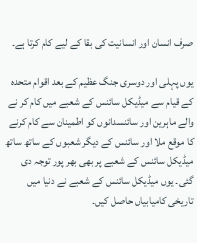صرف انسان اور انسانیت کی بقا کے لیے کام کرتا ہے۔

یوں پہلی اور دوسری جنگ عظیم کے بعد اقوام متحدہ کے قیام سے میڈیکل سائنس کے شعبے میں کام کر نے والے ماہرین اور سائنسدانوں کو اطمینان سے کام کرنے کا موقع ملا اور سائنس کے دیگر شعبوں کے ساتھ ساتھ میڈیکل سائنس کے شعبے پر بھی بھر پور توجہ دی گئی۔ یوں میڈیکل سائنس کے شعبے نے دنیا میں تاریخی کامیابیاں حاصل کیں۔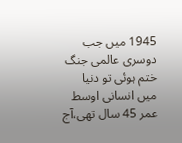1945 میں جب دوسری عالمی جنگ ختم ہوئی تو دنیا میں انسانی اوسط عمر 45 سال تھی،آج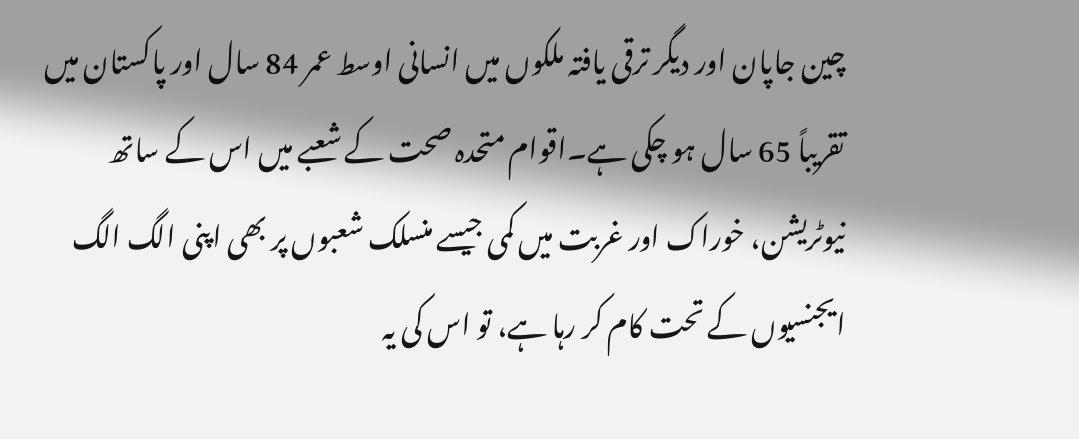چین جاپان اور دیگر ترقی یافتہ ملکوں میں انسانی اوسط عمر 84 سال اور پاکستان میں تقریباً 65 سال ہو چکی ہے۔اقوام متحدہ صحت کے شعبے میں اس کے ساتھ نیوٹریشن، خوراک اور غربت میں کمی جیسے منسلک شعبوں پر بھی اپنی الگ الگ ایجنسیوں کے تحت کام کر رہا ہے، تو اس کی یہ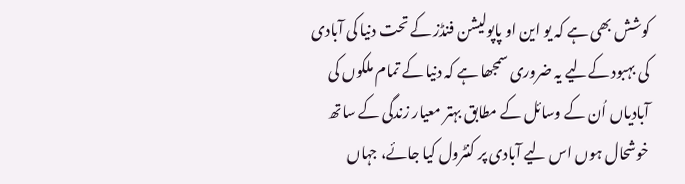کوشش بھی ہے کہ یو این او پاپولیشن فنڈز کے تحت دنیا کی آبادی کی بہبود کےلیے یہ ضروری سمجھا ہے کہ دنیا کے تمام ملکوں کی آبادیاں اُن کے وسائل کے مطابق بہتر معیار زندگی کے ساتھ خوشحال ہوں اس لیے آبادی پر کنٹرول کیا جائے، جہاں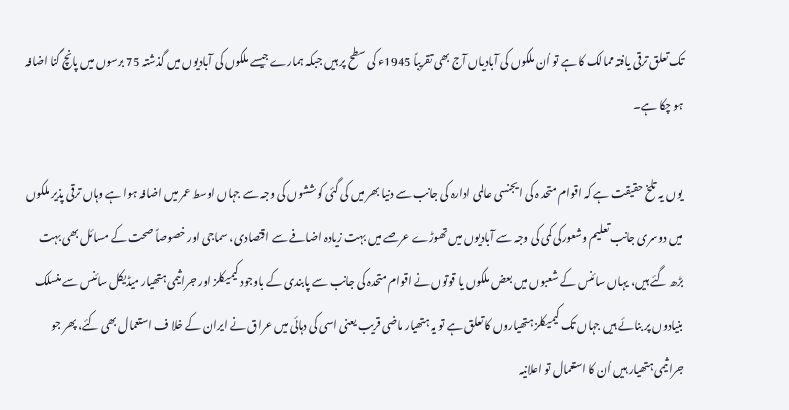تک تعلق ترقی یافتہ ممالک کا ہے تو اُن ملکوں کی آبادیاں آج بھی تقریباً 1945ء کی سطح پر ہیں جبکہ ہمارے جیسے ملکوں کی آبادیوں میں گذشتہ 75 برسوں میں پانچ گنا اضافہ ہو چکا ہے۔

یوں یہ تلخ حقیقت ہے کہ اقوام متحد ہ کی ایجنسی عالمی ادارہ کی جانب سے دنیا بھر میں کی گئی کوششوں کی وجہ سے جہاں اوسط عمر میں اضافہ ہوا ہے وہاں ترقی پذیر ملکوں میں دوسری جانب تعلیم وشعورکی کمی کی وجہ سے آبادیوں میں تھوڑے عرصے میں بہت زیادہ اضافے سے اقتصادی، سماجی اور خصوصاً صحت کے مسائل بھی بہت بڑھ گئے ہیں، یہاں سائنس کے شعبوں میں بعض ملکوں یا قوتوں نے اقوام متحدہ کی جانب سے پابندی کے باوجود کیمیکلز اور جراثیمی ہتھیار میڈیکل سائنس سے منسلک بنیادوں پر بنائے ہیں جہاں تک کیمیکلز ہتھیاروں کا تعلق ہے تو یہ ہتھیار ماضی قریب یعنی اسی کی دہائی میں عراق نے ایران کے خلا ف استعمال بھی کئے، پھر جو جراثیمی ہتھیار ہیں اُن کا استعمال تو اعلانیہ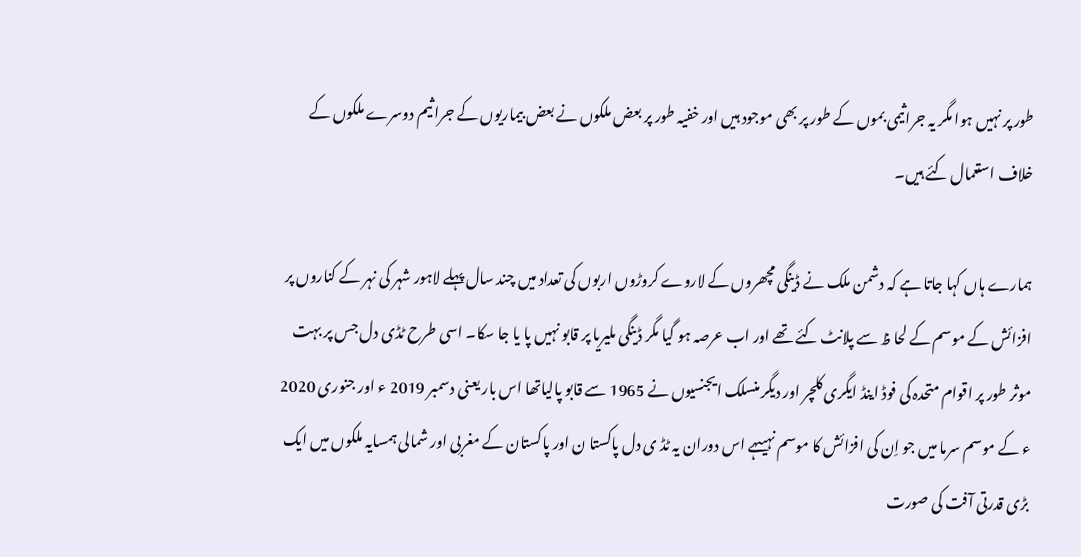طور پر نہیں ہوا مگر یہ جراثیمی بموں کے طور پر بھی موجود ہیں اور خفیہ طور پر بعض ملکوں نے بعض بیماریوں کے جرا ثیم دوسرے ملکوں کے خلاف استعمال کئے ہیں۔

ہمارے ہاں کہا جاتا ہے کہ دشمن ملک نے ڈینگی مچھروں کے لاروے کروڑوں اربوں کی تعداد میں چند سال پہلے لاہور شہر کی نہر کے کناروں پر افزائش کے موسم کے لحا ظ سے پلانٹ کئے تھے اور اب عرصہ ہو گیا مگر ڈینگی ملیریا پر قابو نہیں پا یا جا سکا۔ اسی طرح ٹڈی دل جس پر بہت موثر طور پر اقوام متحدہ کی فوڈ اینڈ ایگری کلچر اور دیگر منسلک ایجنسیوں نے 1965 سے قابو پالیاتھا اس بار یعنی دسمبر 2019 ء اور جنوری 2020 ء کے موسم سرما میں جو اِن کی افزائش کا موسم نہیںہے اس دوران یہ ٹڈ ی دل پاکستا ن اور پاکستان کے مغربی اور شمالی ہمسایہ ملکوں میں ایک بڑی قدرتی آفت کی صورت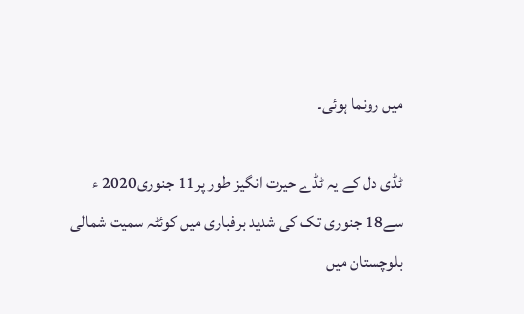میں رونما ہوئی۔

ٹڈی دل کے یہ ٹڈے حیرت انگیز طور پر11 جنوری2020 ء سے18 جنوری تک کی شدید برفباری میں کوئٹہ سمیت شمالی بلوچستان میں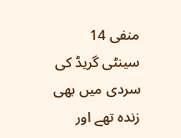منفی 14 سینٹی گریڈ کی سردی میں بھی زندہ تھے اور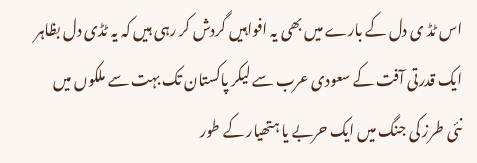اس ٹڈ ی دل کے بارے میں بھی یہ افواہیں گردش کر رہی ہیں کہ یہ ٹڈی دل بظاہر ایک قدرتی آفت کے سعودی عرب سے لیکر پاکستان تک بہت سے ملکوں میں نئی طرز کی جنگ میں ایک حربے یا ہتھیار کے طور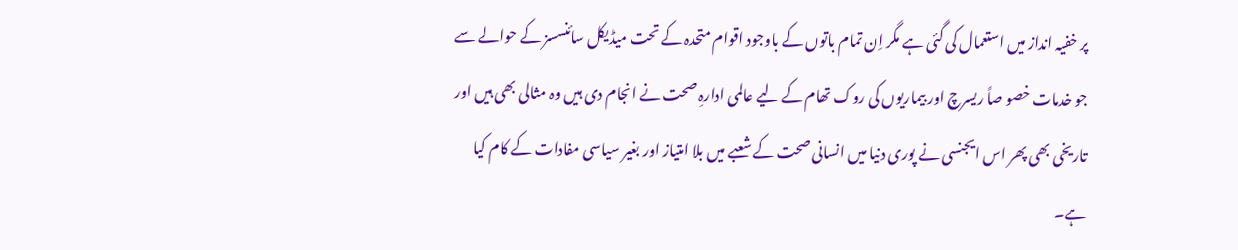پر خفیہ انداز میں استعمال کی گئی ہے مگر اِن تمام باتوں کے باوجود اقوام متحدہ کے تحت میڈیکل سائنسسز کے حوالے سے جو خدمات خصو صاً ریسرچ اور بیماریوں کی روک تھام کے لیے عالمی ادارہِ صحت نے انجام دی ہیں وہ مثالی بھی ہیں اور تاریخی بھی پھر اس ایجنسی نے پوری دنیا میں انسانی صحت کے شعبے میں بلا امتیاز اور بغیر سیاسی مفادات کے کام کیا ہے۔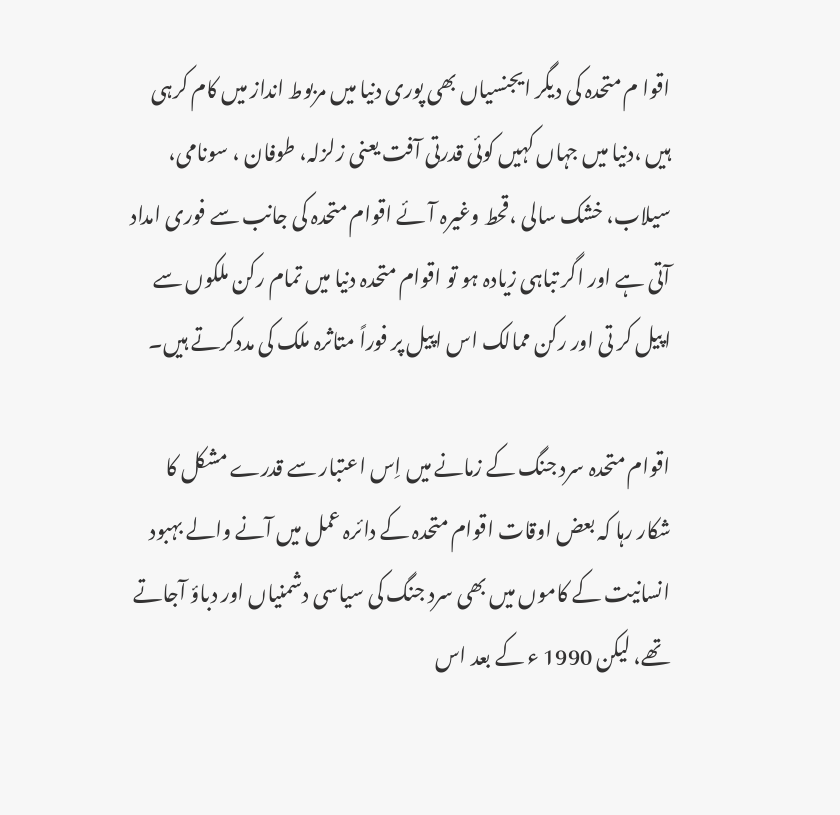اقوا م متحدہ کی دیگر ایجنسیاں بھی پوری دنیا میں مربوط انداز میں کام کرہی ہیں ،دنیا میں جہاں کہیں کوئی قدرتی آفت یعنی زلزلہ، طوفان ، سونامی، سیلاب، خشک سالی ،قحط وغیرہ آئے اقوام متحدہ کی جانب سے فوری امداد آتی ہے اور اگر تباہی زیادہ ہو تو اقوام متحدہ دنیا میں تمام رکن ملکوں سے اپیل کر تی اور رکن ممالک اس اپیل پر فوراً متاثرہ ملک کی مددکرتے ہیں۔

اقوام متحدہ سرد جنگ کے زمانے میں اِس اعتبار سے قدرے مشکل کا شکار رہا کہ بعض اوقات اقوام متحدہ کے دائرہ عمل میں آنے والے بہبود انسانیت کے کاموں میں بھی سرد جنگ کی سیاسی دشمنیاں اور دباؤ آجاتے تھے، لیکن 1990 ء کے بعد اس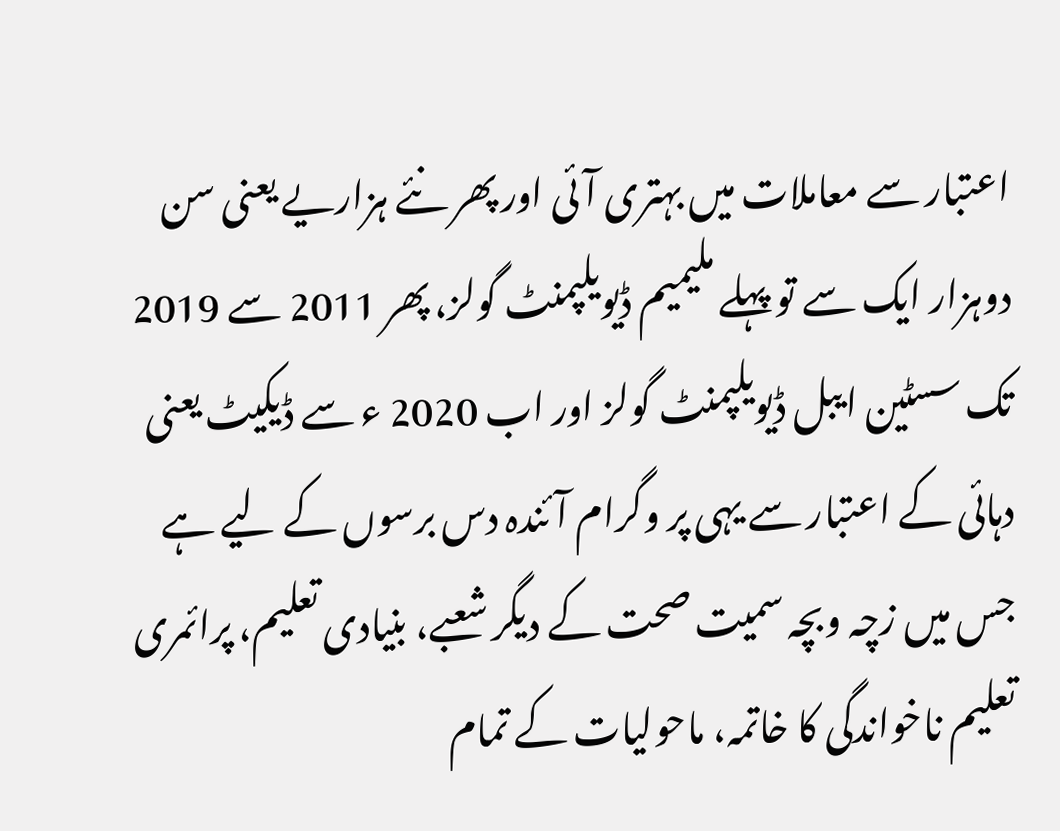اعتبار سے معاملات میں بہتری آئی اور پھر نئے ہزاریے یعنی سن دوہزار ایک سے تو پہلے ملیمیم ڈیویلپمنٹ گولز، پھر 2011 سے 2019 تک سسٹین ایبل ڈیویلپمنٹ گولز اور اب 2020 ء سے ڈیکیٹ یعنی دہائی کے اعتبار سے یہی پر وگرام آئندہ دس برسوں کے لیے ہے جس میں زچہ وبچہ سمیت صحت کے دیگر شعبے، بنیادی تعلیم، پرائمری تعلیم ناخواندگی کا خاتمہ، ماحولیات کے تمام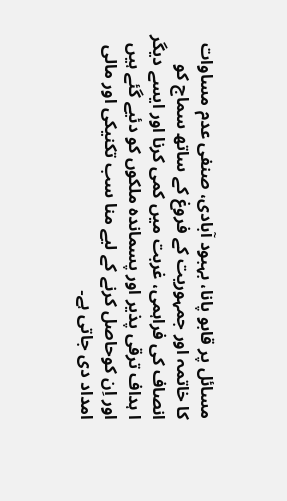مسائل پر قابو پانا، بہبود آبادی، صنفی عدم مساوات کا خاتمہ اور جمہوریت کے فروغ کے ساتھ سماج کو انصاف کی فراہمی، غربت میں کمی کرنا اور ایسے دیگر ا ہداف ترقی پذیر اور پسماندہ ملکوں کو دئیے گئے ہیں اور اِن کوحاصل کرنے کے لیے منا سب تکنیکی اور مالی امداد دی جاتی ہے۔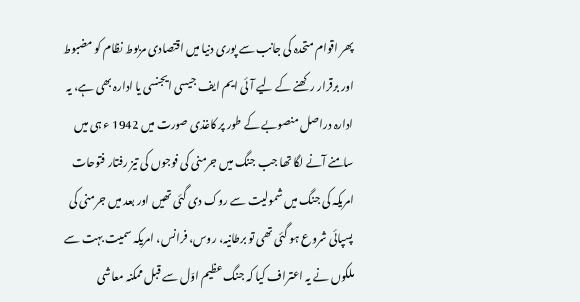پھر اقوام متحدہ کی جانب سے پوری دنیا میں اقتصادی مربوط نظام کو مضبوط اور برقرار رکھنے کے لیے آئی ایم ایف جیسی ایجنسی یا ادارہ بھی ہے، یہ ادارہ دراصل منصوبے کے طور پر کاغذی صورت میں 1942 ء ہی میں سامنے آنے لگا تھا جب جنگ میں جرمنی کی فوجوں کی تیز رفتار فتوحات امریکہ کی جنگ میں شمولیت سے روک دی گئی تھیں اور بعد میں جرمنی کی پسپائی شروع ہو گئی تھی تو برطانیہ، روس، فرانس، امریکہ سمیت بہت سے ملکوں نے یہ اعتراف کیا کہ جنگ عظیم اوّل سے قبل ممکنہ معاشی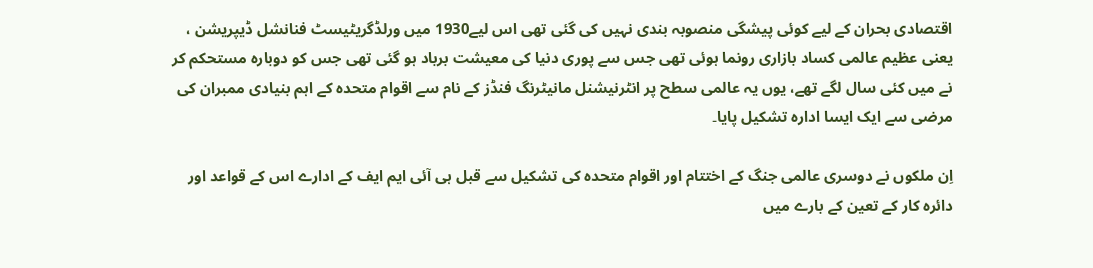اقتصادی بحران کے لیے کوئی پیشگی منصوبہ بندی نہیں کی گئی تھی اس لیے1930 میں ورلڈگریٹیسٹ فنانشل ڈیپریشن ، یعنی عظیم عالمی کساد بازاری رونما ہوئی تھی جس سے پوری دنیا کی معیشت برباد ہو گئی تھی جس کو دوبارہ مستحکم کر نے میں کئی سال لگے تھے، یوں یہ عالمی سطح پر انٹرنیشنل مانیٹرنگ فنڈز کے نام سے اقوام متحدہ کے اہم بنیادی ممبران کی مرضی سے ایک ایسا ادارہ تشکیل پایا۔

اِن ملکوں نے دوسری عالمی جنگ کے اختتام اور اقوام متحدہ کی تشکیل سے قبل ہی آئی ایم ایف کے ادارے اس کے قواعد اور دائرہ کار کے تعین کے بارے میں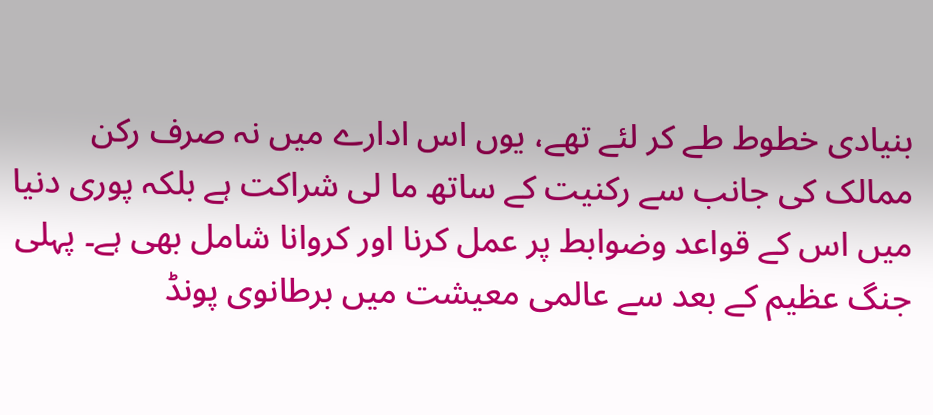بنیادی خطوط طے کر لئے تھے، یوں اس ادارے میں نہ صرف رکن ممالک کی جانب سے رکنیت کے ساتھ ما لی شراکت ہے بلکہ پوری دنیا میں اس کے قواعد وضوابط پر عمل کرنا اور کروانا شامل بھی ہے۔ پہلی جنگ عظیم کے بعد سے عالمی معیشت میں برطانوی پونڈ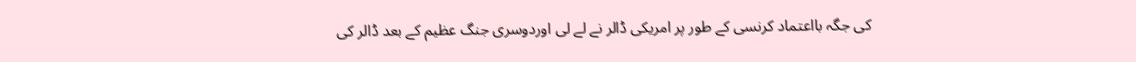کی جگہ بااعتماد کرنسی کے طور پر امریکی ڈالر نے لے لی اوردوسری جنگ عظیم کے بعد ڈالر کی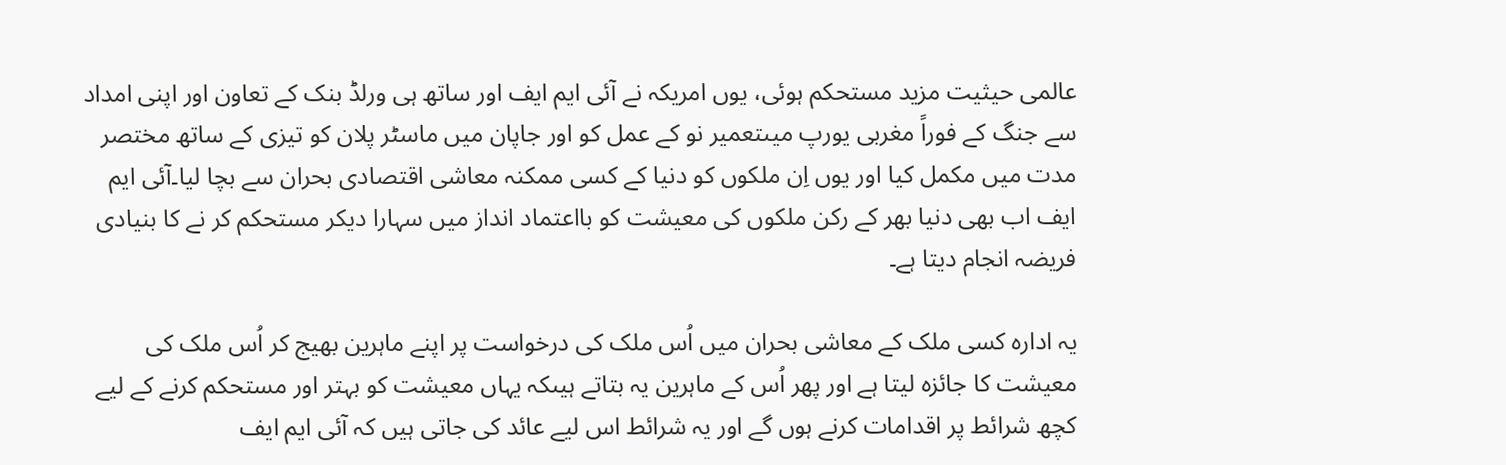عالمی حیثیت مزید مستحکم ہوئی، یوں امریکہ نے آئی ایم ایف اور ساتھ ہی ورلڈ بنک کے تعاون اور اپنی امداد سے جنگ کے فوراً مغربی یورپ میںتعمیر نو کے عمل کو اور جاپان میں ماسٹر پلان کو تیزی کے ساتھ مختصر مدت میں مکمل کیا اور یوں اِن ملکوں کو دنیا کے کسی ممکنہ معاشی اقتصادی بحران سے بچا لیا۔آئی ایم ایف اب بھی دنیا بھر کے رکن ملکوں کی معیشت کو بااعتماد انداز میں سہارا دیکر مستحکم کر نے کا بنیادی فریضہ انجام دیتا ہے۔

یہ ادارہ کسی ملک کے معاشی بحران میں اُس ملک کی درخواست پر اپنے ماہرین بھیج کر اُس ملک کی معیشت کا جائزہ لیتا ہے اور پھر اُس کے ماہرین یہ بتاتے ہیںکہ یہاں معیشت کو بہتر اور مستحکم کرنے کے لیے کچھ شرائط پر اقدامات کرنے ہوں گے اور یہ شرائط اس لیے عائد کی جاتی ہیں کہ آئی ایم ایف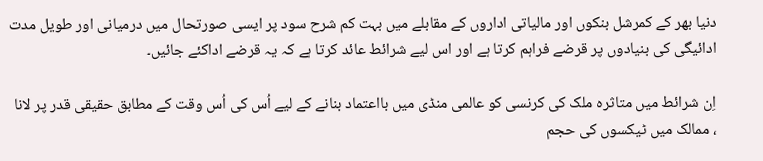دنیا بھر کے کمرشل بنکوں اور مالیاتی اداروں کے مقابلے میں بہت کم شرح سود پر ایسی صورتحال میں درمیانی اور طویل مدت ادائیگی کی بنیادوں پر قرضے فراہم کرتا ہے اور اس لیے شرائط عائد کرتا ہے کہ یہ قرضے اداکئے جائیں۔

اِن شرائط میں متاثرہ ملک کی کرنسی کو عالمی منڈی میں بااعتماد بنانے کے لیے اُس کی اُس وقت کے مطابق حقیقی قدر پر لانا ، ممالک میں ٹیکسوں کی حجم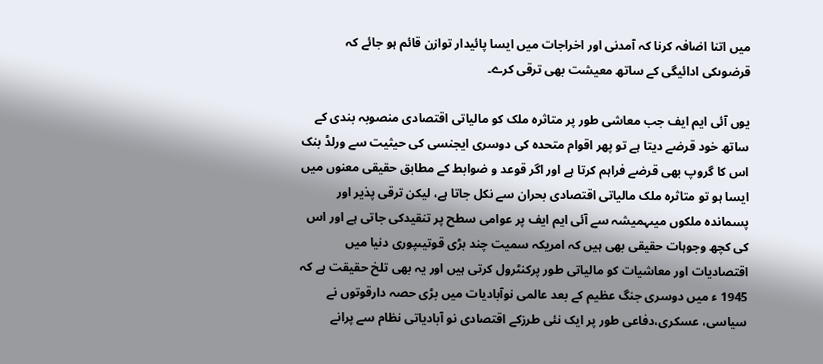میں اتنا اضافہ کرنا کہ آمدنی اور اخراجات میں ایسا پائیدار توازن قائم ہو جائے کہ قرضوںکی ادائیگی کے ساتھ معیشت بھی ترقی کرے۔

یوں آئی ایم ایف جب معاشی طور پر متاثرہ ملک کو مالیاتی اقتصادی منصوبہ بندی کے ساتھ خود قرضے دیتا ہے تو پھر اقوام متحدہ کی دوسری ایجنسی کی حیثیت سے ورلڈ بنک اس کا گروپ بھی قرضے فراہم کرتا ہے اور اگر قوعد و ضوابط کے مطابق حقیقی معنوں میں ایسا ہو تو متاثرہ ملک مالیاتی اقتصادی بحران سے نکل جاتا ہے، لیکن ترقی پذیر اور پسماندہ ملکوں میںہمیشہ سے آئی ایم ایف پر عوامی سطح پر تنقیدکی جاتی ہے اور اس کی کچھ وجوہات حقیقی بھی ہیں کہ امریکہ سمیت چند بڑی قوتیںپوری دنیا میں اقتصادیات اور معاشیات کو مالیاتی طور پرکنٹرول کرتی ہیں اور یہ بھی تلخ حقیقت ہے کہ 1945 ء میں دوسری جنگ عظیم کے بعد عالمی نوآبادیات میں بڑی حصہ دارقوتوں نے سیاسی، عسکری،دفاعی طور پر ایک نئی طرزکے اقتصادی نو آبادیاتی نظام سے پرانے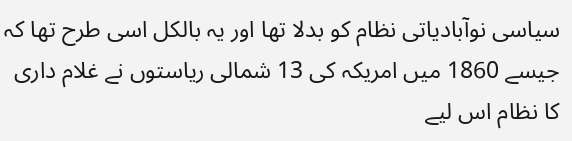سیاسی نوآبادیاتی نظام کو بدلا تھا اور یہ بالکل اسی طرح تھا کہ جیسے 1860 میں امریکہ کی 13 شمالی ریاستوں نے غلام داری کا نظام اس لیے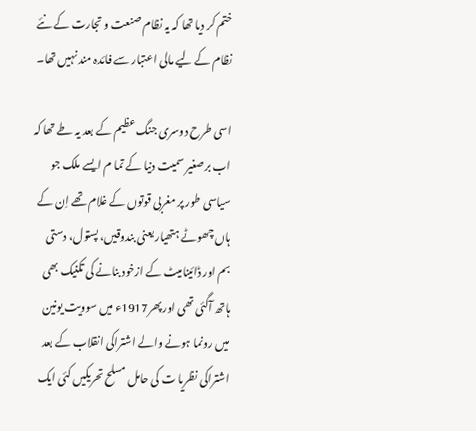ختم کر دیا تھا کہ یہ نظام صنعت و تجارت کے نئے نظام کے لیے مالی اعتبار سے فائدہ مند نہیں تھا۔

اسی طرح دوسری جنگ عظیم کے بعد یہ طے تھا کہ اب برصغیر سمیت دنیا کے تما م ایسے ملک جو سیاسی طور پر مغربی قوتوں کے غلام تھے اِن کے ہاں چھوٹے ہتھیار یعنی بندوقیں، پستول، دستی بم اور ڈائینامیٹ کے ازخود بنانے کی تکنیک بھی ہاتھ آگئی تھی اور پھر1917ء میں سوویت یونین میں رونما ہونے والے اشتراکی انقلاب کے بعد اشتراکی نظریا ت کی حامل مسلح تحریکیں کئی ایک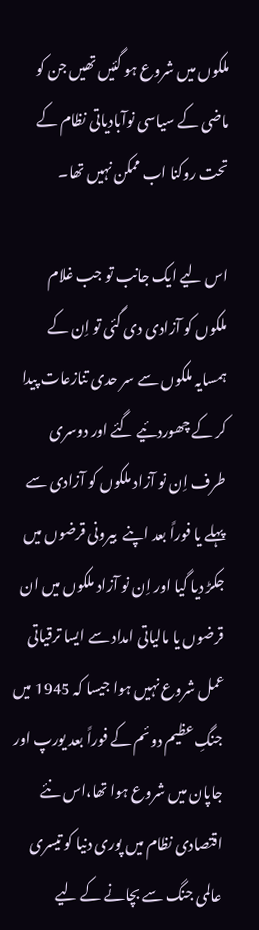ملکوں میں شروع ہو گئیں تھیں جن کو ماضی کے سیاسی نوآبادیاتی نظام کے تحت روکنا اب ممکن نہیں تھا۔

اس لیے ایک جانب تو جب غلام ملکوں کو آزادی دی گئی تو اِن کے ہمسایہ ملکوں سے سر حدی تنازعات پیدا کر کے چھوردئیے گئے اور دوسری طرف اِن نو آزاد ملکوں کو آزادی سے پہلے یا فوراً بعد اپنے  بیرونی قرضوں میں جکڑ دیا گیا اور اِن نو آزاد ملکوں میں ان قرضوں یا مالیاتی امداد سے ایسا ترقیاتی عمل شروع نہیں ہوا جیسا کہ 1945 میں جنگِ عظیم دوئم کے فوراً بعد یورپ اور جاپان میں شروع ہوا تھا،اس نئے اقتصادی نظام میں پوری دنیا کو تیسری عالمی جنگ سے بچانے کے لیے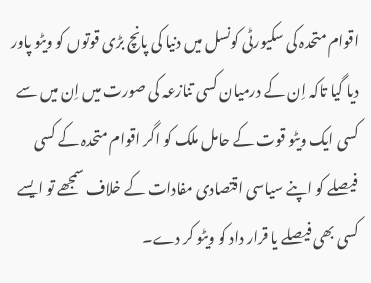اقوام متحدہ کی سکیورٹی کونسل میں دنیا کی پانچ بڑی قوتوں کو ویٹو پاور دیا گیا تاکہ اِن کے درمیان کسی تنازعہ کی صورت میں اِن میں سے کسی ایک ویٹو قوت کے حامل ملک کو اگر اقوام متحدہ کے کسی فیصلے کو اپنے سیاسی اقتصادی مفادات کے خلاف سمجھے تو ایسے کسی بھی فیصلے یا قرار داد کو ویٹو کر دے۔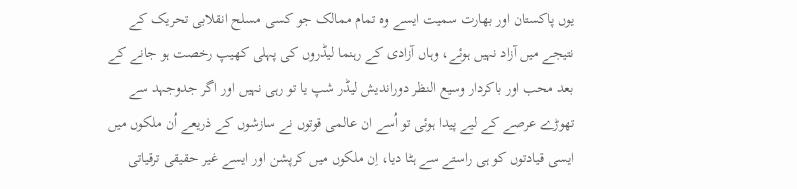یوں پاکستان اور بھارت سمیت ایسے وہ تمام ممالک جو کسی مسلح انقلابی تحریک کے نتیجے میں آزاد نہیں ہوئے، وہاں آزادی کے رہنما لیڈروں کی پہلی کھیپ رخصت ہو جانے کے بعد محب اور باکردار وسیع النظر دوراندیش لیڈر شپ یا تو رہی نہیں اور اگر جدوجہد سے تھوڑے عرصے کے لیے پیدا ہوئی تو اُسے ان عالمی قوتوں نے سازشوں کے ذریعے اُن ملکوں میں ایسی قیادتوں کو ہی راستے سے ہٹا دیا، اِن ملکوں میں کرپشن اور ایسے غیر حقیقی ترقیاتی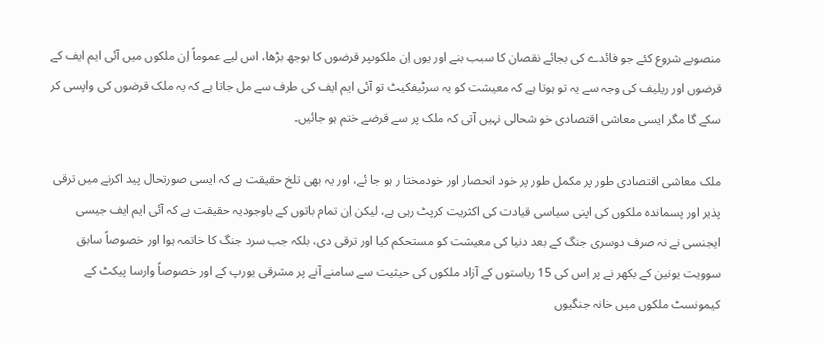منصوبے شروع کئے جو فائدے کی بجائے نقصان کا سبب بنے اور یوں اِن ملکوںپر قرضوں کا بوجھ بڑھا، اس لیے عموماً اِن ملکوں میں آئی ایم ایف کے قرضوں اور ریلیف کی وجہ سے یہ تو ہوتا ہے کہ معیشت کو یہ سرٹیفکیٹ تو آئی ایم ایف کی طرف سے مل جاتا ہے کہ یہ ملک قرضوں کی واپسی کر سکے گا مگر ایسی معاشی اقتصادی خو شحالی نہیں آتی کہ ملک پر سے قرضے ختم ہو جائیں۔

ملک معاشی اقتصادی طور پر مکمل طور پر خود انحصار اور خودمختا ر ہو جا ئے، اور یہ بھی تلخ حقیقت ہے کہ ایسی صورتحال پید اکرنے میں ترقی پذیر اور پسماندہ ملکوں کی اپنی سیاسی قیادت کی اکثریت کرپٹ رہی ہے، لیکن اِن تمام باتوں کے باوجودیہ حقیقت ہے کہ آئی ایم ایف جیسی ایجنسی نے نہ صرف دوسری جنگ کے بعد دنیا کی معیشت کو مستحکم کیا اور ترقی دی، بلکہ جب سرد جنگ کا خاتمہ ہوا اور خصوصاً سابق سوویت یونین کے بکھر نے پر اِس کی 15 ریاستوں کے آزاد ملکوں کی حیثیت سے سامنے آنے پر مشرقی یورپ کے اور خصوصاً وارسا پیکٹ کے کیمونسٹ ملکوں میں خانہ جنگیوں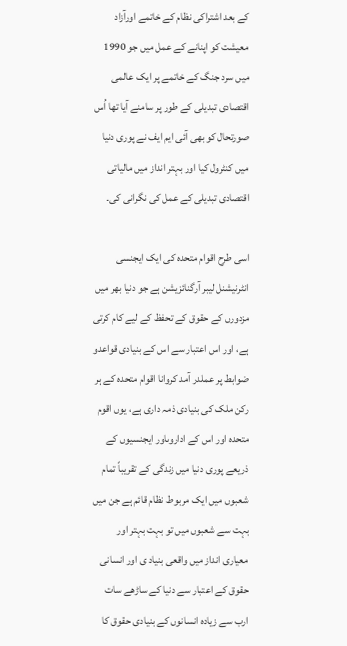کے بعد اشتراکی نظام کے خاتمے اورآزاد معیشت کو اپنانے کے عمل میں جو 1990 میں سرد جنگ کے خاتمے پر ایک عالمی اقتصادی تبدیلی کے طور پر سامنے آیا تھا اُس صورتحال کو بھی آئی ایم ایف نے پوری دنیا میں کنٹرول کیا اور بہتر انداز میں مالیاتی اقتصادی تبدیلی کے عمل کی نگرانی کی۔

اسی طرح اقوام متحدہ کی ایک ایجنسی انٹرنیشنل لیبر آرگنائزیشن ہے جو دنیا بھر میں مزدورں کے حقوق کے تحفظ کے لیے کام کرتی ہے، اور اس اعتبار سے اس کے بنیادی قواعدو ضوابط پر عملدر آمد کروانا اقوام متحدہ کے ہر رکن ملک کی بنیادی ذمہ داری ہے، یوں اقوم متحدہ اور اس کے اداروںاور ایجنسیوں کے ذریعے پوری دنیا میں زندگی کے تقریباً تمام شعبوں میں ایک مربوط نظام قائم ہے جن میں بہت سے شعبوں میں تو بہت بہتر اور معیاری انداز میں واقعی بنیاد ی اور انسانی حقوق کے اعتبار سے دنیا کے ساڑھے سات ارب سے زیادہ انسانوں کے بنیادی حقوق کا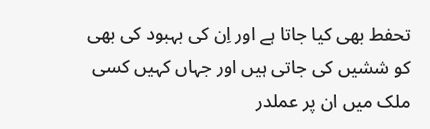تحفط بھی کیا جاتا ہے اور اِن کی بہبود کی بھی کو ششیں کی جاتی ہیں اور جہاں کہیں کسی ملک میں ان پر عملدر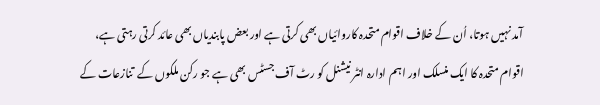آمد نہیں ہوتا، اُن کے خلاف اقوام متحدہ کاروائیاں بھی کرتی ہے اور بعض پابندیاں بھی عائد کرتی رہتی ہے، اقوام متحدہ کا ایک منسلک اور اہم ادارہ انٹر نیشنل کو رٹ آف جسٹس بھی ہے جو رکن ملکوں کے  تنازعات کے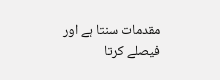مقدمات سنتا ہے اور فیصلے کرتا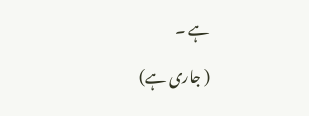ہے ۔

( جاری ہے)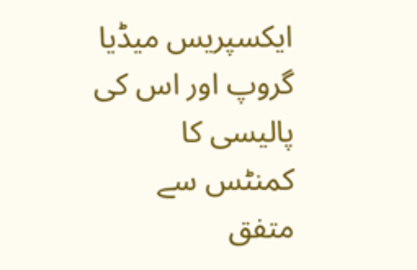ایکسپریس میڈیا گروپ اور اس کی پالیسی کا کمنٹس سے متفق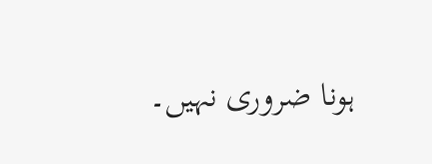ہونا ضروری نہیں۔